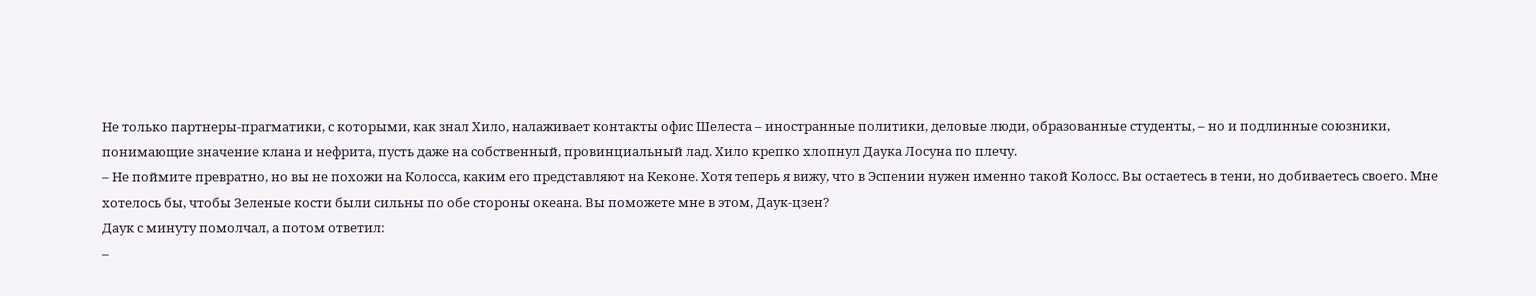Не только партнеры-прагматики, с которыми, как знал Хило, налаживает контакты офис Шелеста – иностранные политики, деловые люди, образованные студенты, – но и подлинные союзники, понимающие значение клана и нефрита, пусть даже на собственный, провинциальный лад. Хило крепко хлопнул Даука Лосуна по плечу.
– Не поймите превратно, но вы не похожи на Колосса, каким его представляют на Кеконе. Хотя теперь я вижу, что в Эспении нужен именно такой Колосс. Вы остаетесь в тени, но добиваетесь своего. Мне хотелось бы, чтобы Зеленые кости были сильны по обе стороны океана. Вы поможете мне в этом, Даук-цзен?
Даук с минуту помолчал, а потом ответил:
–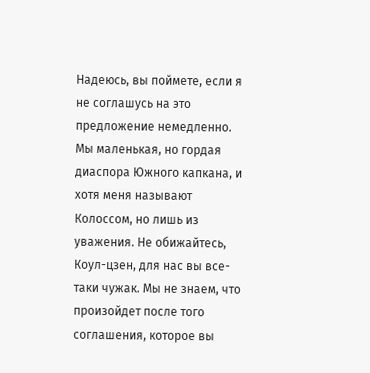Надеюсь, вы поймете, если я не соглашусь на это предложение немедленно. Мы маленькая, но гордая диаспора Южного капкана, и хотя меня называют Колоссом, но лишь из уважения. Не обижайтесь, Коул-цзен, для нас вы все-таки чужак. Мы не знаем, что произойдет после того соглашения, которое вы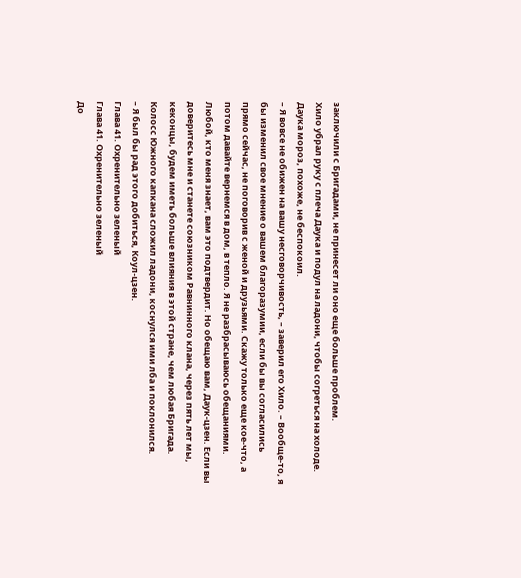заключили с Бригадами, не принесет ли оно еще больше проблем.
Хило убрал руку с плеча Даука и подул на ладони, чтобы согреться на холоде. Даука мороз, похоже, не беспокоил.
– Я вовсе не обижен на вашу несговорчивость, – заверил его Хило. – Вообще-то, я бы изменил свое мнение о вашем благоразумии, если бы вы согласились прямо сейчас, не поговорив с женой и друзьями. Скажу только еще кое-что, а потом давайте вернемся в дом, в тепло. Я не разбрасываюсь обещаниями. Любой, кто меня знает, вам это подтвердит. Но обещаю вам, Даук-цзен. Если вы доверитесь мне и станете союзником Равнинного клана, через пять лет мы, кеконцы, будем иметь больше влияния в этой стране, чем любая Бригада.
Колосс Южного капкана сложил ладони, коснулся ими лба и поклонился.
– Я был бы рад этого добиться, Коул-цзен.
Глава 41. Охренительно зеленый
Глава 41. Охренительно зеленый
До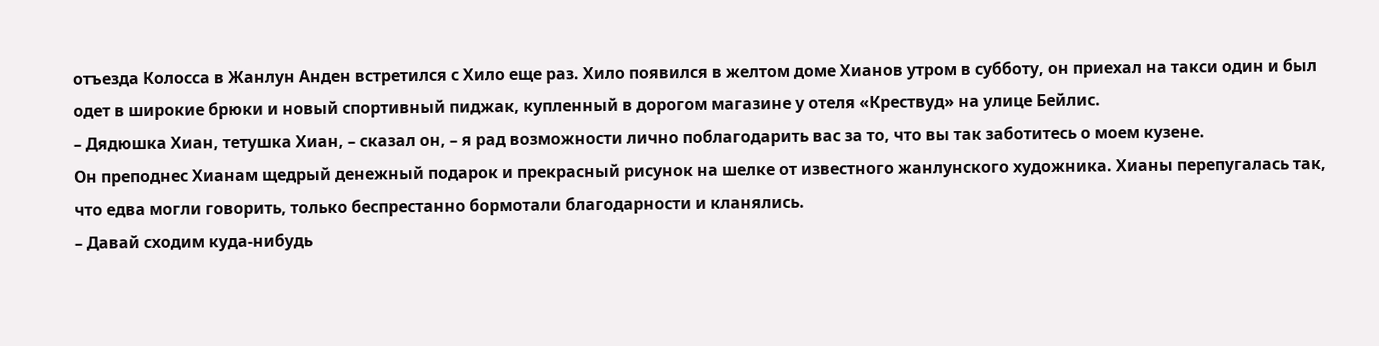отъезда Колосса в Жанлун Анден встретился с Хило еще раз. Хило появился в желтом доме Хианов утром в субботу, он приехал на такси один и был одет в широкие брюки и новый спортивный пиджак, купленный в дорогом магазине у отеля «Крествуд» на улице Бейлис.
– Дядюшка Хиан, тетушка Хиан, – сказал он, – я рад возможности лично поблагодарить вас за то, что вы так заботитесь о моем кузене.
Он преподнес Хианам щедрый денежный подарок и прекрасный рисунок на шелке от известного жанлунского художника. Хианы перепугалась так, что едва могли говорить, только беспрестанно бормотали благодарности и кланялись.
– Давай сходим куда-нибудь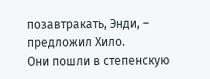позавтракать, Энди, – предложил Хило.
Они пошли в степенскую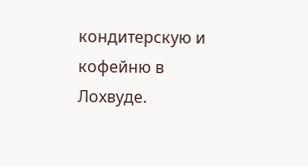кондитерскую и кофейню в Лохвуде.